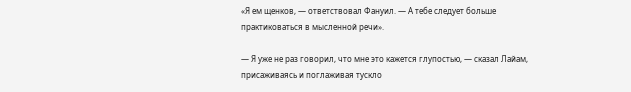«Я ем щенков, — ответствовал Фануил. — А тебе следует больше практиковаться в мысленной речи».

— Я уже не раз говорил, что мне это кажется глупостью, — сказал Лайам, присаживаясь и поглаживая тускло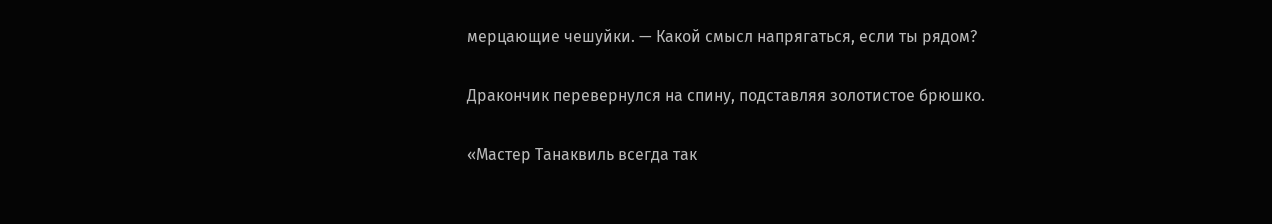мерцающие чешуйки. — Какой смысл напрягаться, если ты рядом?

Дракончик перевернулся на спину, подставляя золотистое брюшко.

«Мастер Танаквиль всегда так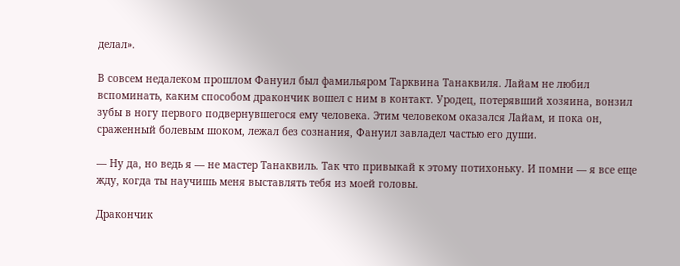делал».

В совсем недалеком прошлом Фануил был фамильяром Тарквина Танаквиля. Лайам не любил вспоминать, каким способом дракончик вошел с ним в контакт. Уродец, потерявший хозяина, вонзил зубы в ногу первого подвернувшегося ему человека. Этим человеком оказался Лайам, и пока он, сраженный болевым шоком, лежал без сознания, Фануил завладел частью его души.

— Ну да, но ведь я — не мастер Танаквиль. Так что привыкай к этому потихоньку. И помни — я все еще жду, когда ты научишь меня выставлять тебя из моей головы.

Дракончик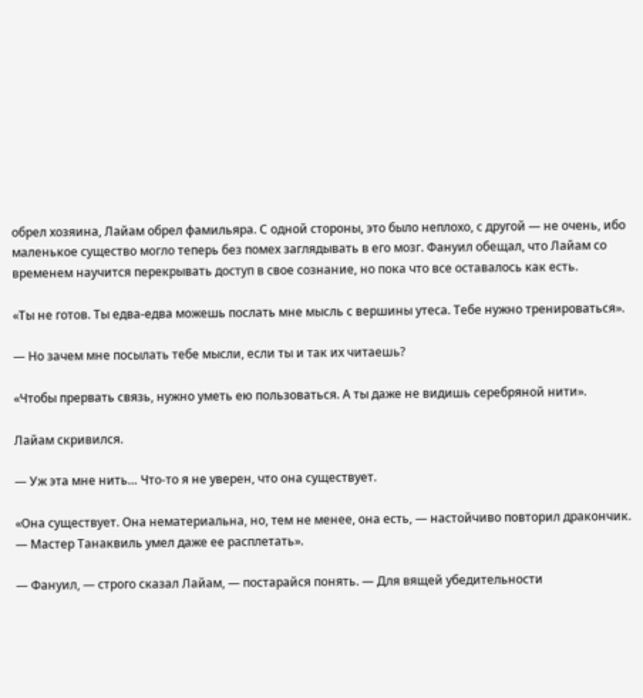обрел хозяина, Лайам обрел фамильяра. С одной стороны, это было неплохо, с другой — не очень, ибо маленькое существо могло теперь без помех заглядывать в его мозг. Фануил обещал, что Лайам со временем научится перекрывать доступ в свое сознание, но пока что все оставалось как есть.

«Ты не готов. Ты едва-едва можешь послать мне мысль с вершины утеса. Тебе нужно тренироваться».

— Но зачем мне посылать тебе мысли, если ты и так их читаешь?

«Чтобы прервать связь, нужно уметь ею пользоваться. А ты даже не видишь серебряной нити».

Лайам скривился.

— Уж эта мне нить… Что-то я не уверен, что она существует.

«Она существует. Она нематериальна, но, тем не менее, она есть, — настойчиво повторил дракончик. — Мастер Танаквиль умел даже ее расплетать».

— Фануил, — строго сказал Лайам, — постарайся понять. — Для вящей убедительности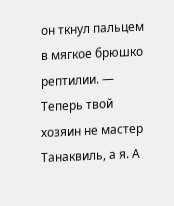он ткнул пальцем в мягкое брюшко рептилии. — Теперь твой хозяин не мастер Танаквиль, а я. А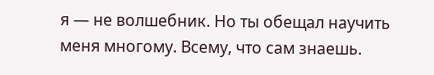я — не волшебник. Но ты обещал научить меня многому. Всему, что сам знаешь.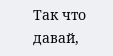Так что давай,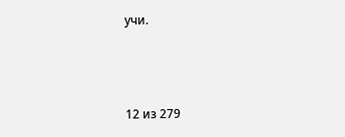учи.



12 из 279